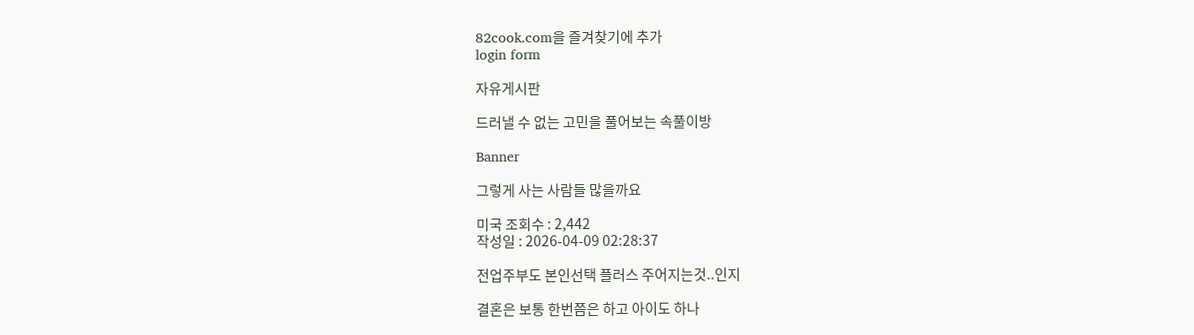82cook.com을 즐겨찾기에 추가
login form

자유게시판

드러낼 수 없는 고민을 풀어보는 속풀이방

Banner

그렇게 사는 사람들 많을까요

미국 조회수 : 2,442
작성일 : 2026-04-09 02:28:37

전업주부도 본인선택 플러스 주어지는것..인지

결혼은 보통 한번쯤은 하고 아이도 하나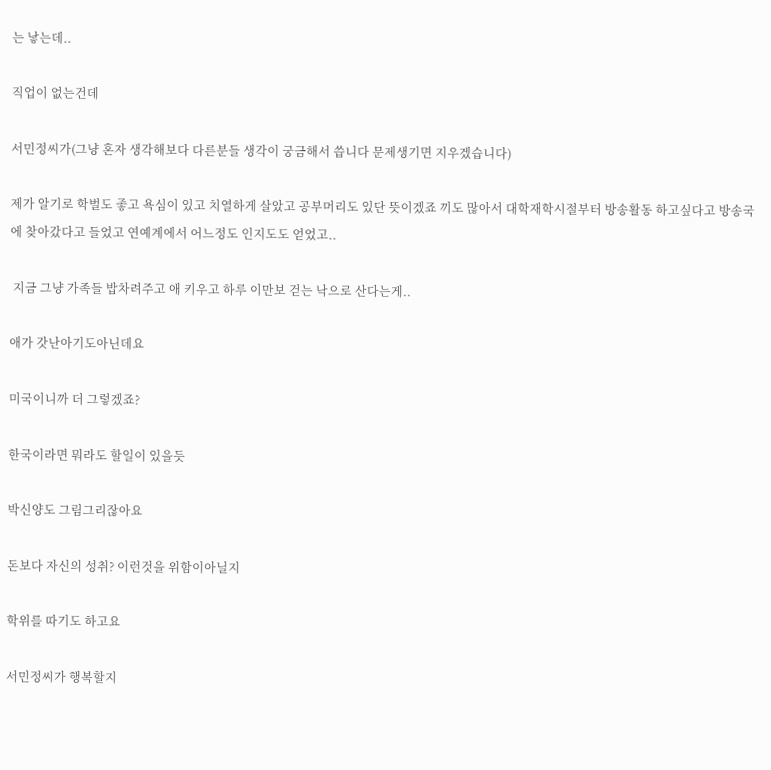는 낳는데..

직업이 없는건데

서민정씨가(그냥 혼자 생각해보다 다른분들 생각이 궁금해서 씁니다 문제생기면 지우겠습니다)

제가 알기로 학벌도 좋고 욕심이 있고 치열하게 살았고 공부머리도 있단 뜻이겠죠 끼도 많아서 대학재학시절부터 방송활동 하고싶다고 방송국에 찾아갔다고 들었고 연예계에서 어느정도 인지도도 얻었고..

 지금 그냥 가족들 밥차려주고 애 키우고 하루 이만보 걷는 낙으로 산다는게..

애가 갓난아기도아닌데요

미국이니까 더 그렇겠죠?

한국이라면 뭐라도 할일이 있을듯

박신양도 그림그리잖아요

돈보다 자신의 성취? 이런것을 위함이아닐지

학위를 따기도 하고요

서민정씨가 행복할지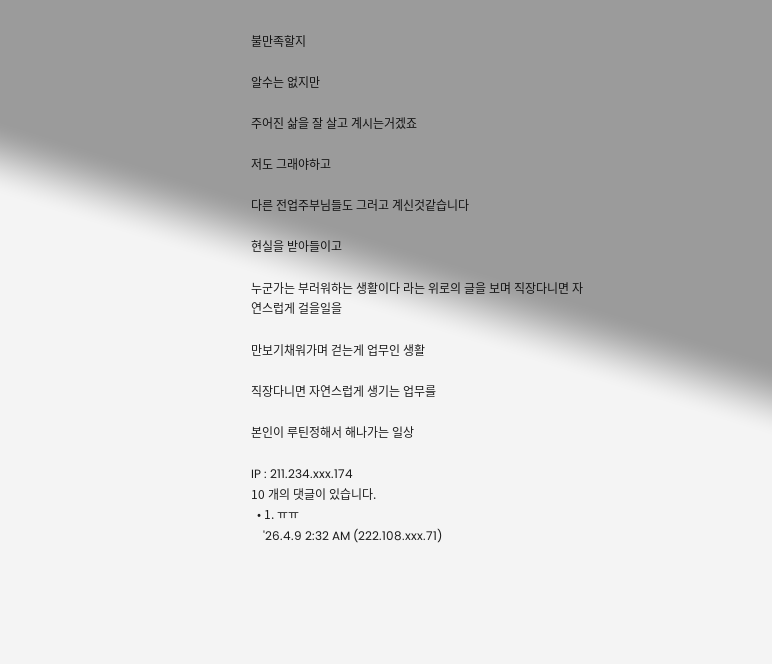불만족할지

알수는 없지만

주어진 삶을 잘 살고 계시는거겠죠

저도 그래야하고

다른 전업주부님들도 그러고 계신것같습니다

현실을 받아들이고

누군가는 부러워하는 생활이다 라는 위로의 글을 보며 직장다니면 자연스럽게 걸을일을

만보기채워가며 걷는게 업무인 생활

직장다니면 자연스럽게 생기는 업무를

본인이 루틴정해서 해나가는 일상

IP : 211.234.xxx.174
10 개의 댓글이 있습니다.
  • 1. ㅠㅠ
    '26.4.9 2:32 AM (222.108.xxx.71)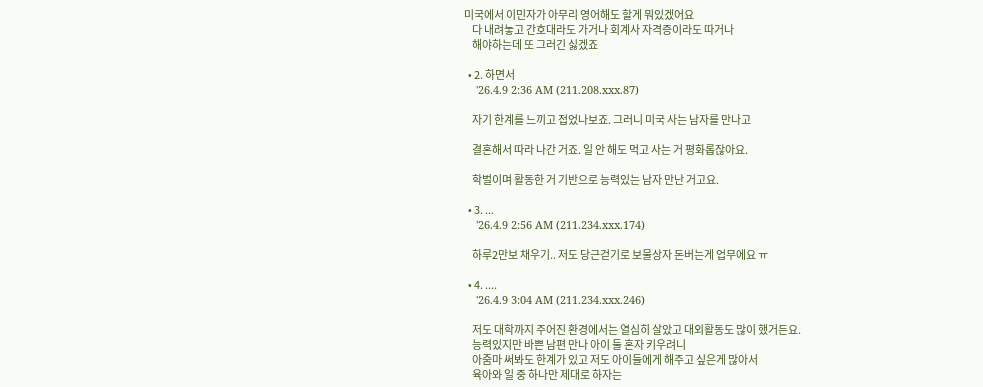미국에서 이민자가 아무리 영어해도 할게 뭐있겠어요
    다 내려놓고 간호대라도 가거나 회계사 자격증이라도 따거나
    해야하는데 또 그러긴 싫겠죠

  • 2. 하면서
    '26.4.9 2:36 AM (211.208.xxx.87)

    자기 한계를 느끼고 접었나보죠. 그러니 미국 사는 남자를 만나고

    결혼해서 따라 나간 거죠. 일 안 해도 먹고 사는 거 평화롭잖아요.

    학벌이며 활동한 거 기반으로 능력있는 남자 만난 거고요.

  • 3. ...
    '26.4.9 2:56 AM (211.234.xxx.174)

    하루2만보 채우기.. 저도 당근걷기로 보물상자 돈버는게 업무에요 ㅠ

  • 4. ....
    '26.4.9 3:04 AM (211.234.xxx.246)

    저도 대학까지 주어진 환경에서는 열심히 살았고 대외활동도 많이 했거든요.
    능력있지만 바쁜 남편 만나 아이 둘 혼자 키우려니
    아줌마 써봐도 한계가 있고 저도 아이들에게 해주고 싶은게 많아서
    육아와 일 중 하나만 제대로 하자는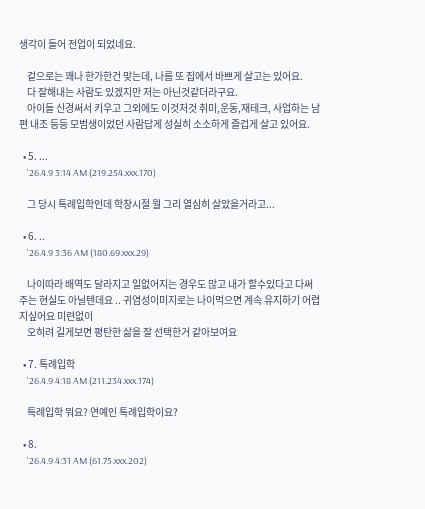생각이 들어 전업이 되었네요.

    겉으로는 꽤나 한가한건 맞는데, 나름 또 집에서 바쁘게 살고는 있어요.
    다 잘해내는 사람도 있겠지만 저는 아닌것같더라구요.
    아이들 신경써서 키우고 그외에도 이것저것 취미,운동,재테크, 사업하는 남편 내조 등등 모범생이었던 사람답게 성실히 소소하게 즐겁게 살고 있어요.

  • 5. ...
    '26.4.9 3:14 AM (219.254.xxx.170)

    그 당시 특례입학인데 학창시절 뭘 그리 열심히 살았을거라고...

  • 6. ..
    '26.4.9 3:36 AM (180.69.xxx.29)

    나이따라 배역도 달라지고 일없어지는 경우도 많고 내가 할수있다고 다써주는 현실도 아닐텐데요 .. 귀염성이미지로는 나이먹으면 계속 유지하기 어렵지싶어요 미련없이
    오히려 길게보면 평탄한 삶을 잘 선택한거 같아보여요

  • 7. 특례입학
    '26.4.9 4:18 AM (211.234.xxx.174)

    특례입학 뭐요? 연예인 특례입학이요?

  • 8.
    '26.4.9 4:31 AM (61.75.xxx.202)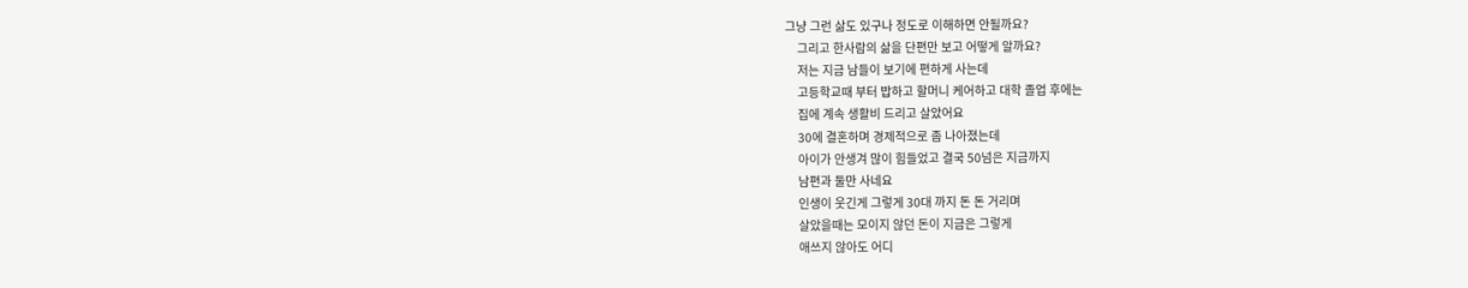그냥 그런 삶도 있구나 정도로 이해하면 안될까요?
    그리고 한사람의 삶을 단편만 보고 어떻게 알까요?
    저는 지금 남들이 보기에 편하게 사는데
    고등학교때 부터 밥하고 할머니 케어하고 대학 졸업 후에는
    집에 계속 생활비 드리고 살았어요
    30에 결혼하며 경제적으로 좀 나아졌는데
    아이가 안생겨 많이 힘들었고 결국 50넘은 지금까지
    남편과 둘만 사네요
    인생이 웃긴게 그렇게 30대 까지 돈 돈 거리며
    살았을때는 모이지 않던 돈이 지금은 그렇게
    애쓰지 않아도 어디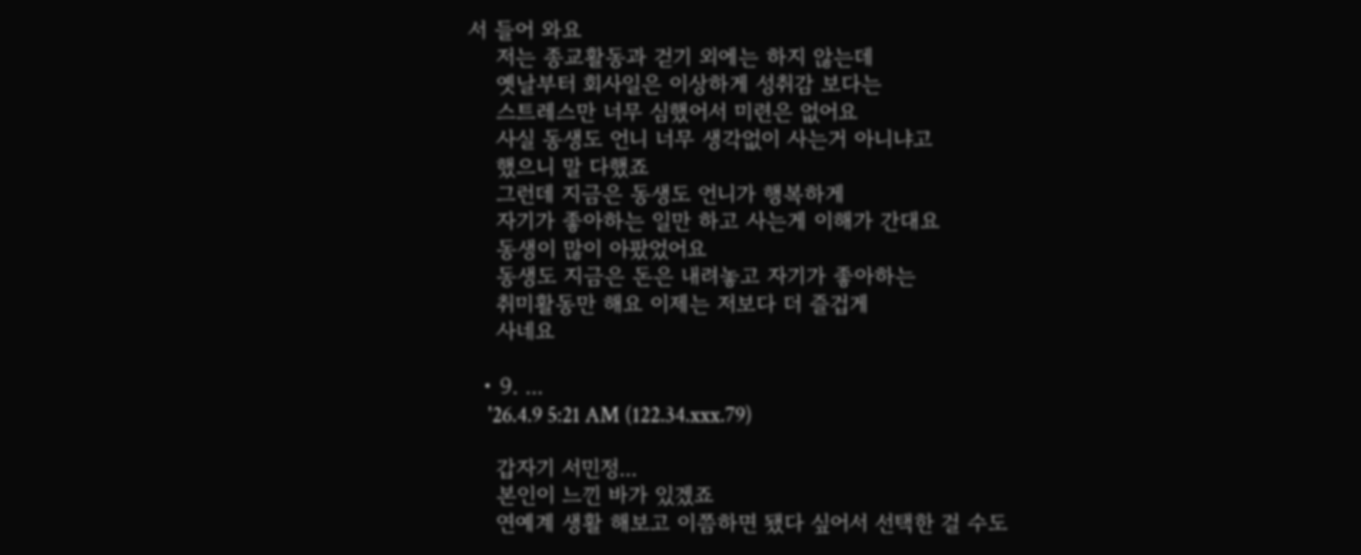서 들어 와요
    저는 종교활동과 걷기 외에는 하지 않는데
    옛날부터 회사일은 이상하게 성취감 보다는
    스트레스만 너무 심했어서 미련은 없어요
    사실 동생도 언니 너무 생각없이 사는거 아니냐고
    했으니 말 다했죠
    그런데 지금은 동생도 언니가 행복하게
    자기가 좋아하는 일만 하고 사는게 이해가 간대요
    동생이 많이 아팠었어요
    동생도 지금은 돈은 내려놓고 자기가 좋아하는
    취미활동만 해요 이제는 저보다 더 즐겁게
    사네요

  • 9. ...
    '26.4.9 5:21 AM (122.34.xxx.79)

    갑자기 서민정...
    본인이 느낀 바가 있겠죠
    연예계 생활 해보고 이쯤하면 됐다 싶어서 선택한 걸 수도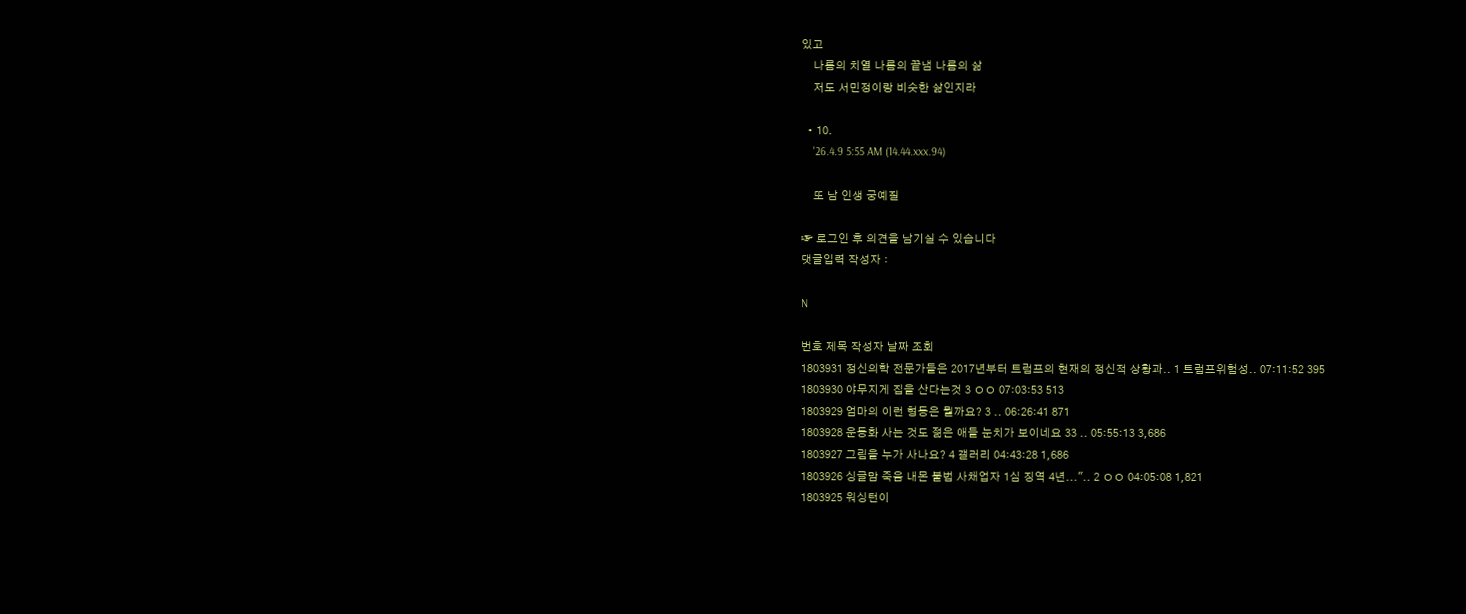있고
    나름의 치열 나름의 끝냄 나름의 삶
    저도 서민정이랑 비슷한 삶인지라

  • 10.
    '26.4.9 5:55 AM (14.44.xxx.94)

    또 남 인생 궁예질

☞ 로그인 후 의견을 남기실 수 있습니다
댓글입력 작성자 :

N

번호 제목 작성자 날짜 조회
1803931 정신의학 전문가들은 2017년부터 트럼프의 현재의 정신적 상황과.. 1 트럼프위험성.. 07:11:52 395
1803930 야무지게 집을 산다는것 3 ㅇㅇ 07:03:53 513
1803929 엄마의 이런 형동은 뭘까요? 3 .. 06:26:41 871
1803928 운동화 사는 것도 젊은 애들 눈치가 보이네요 33 .. 05:55:13 3,686
1803927 그림을 누가 사나요? 4 갤러리 04:43:28 1,686
1803926 싱글맘 죽음 내몬 불법 사채업자 1심 징역 4년...".. 2 ㅇㅇ 04:05:08 1,821
1803925 워싱턴이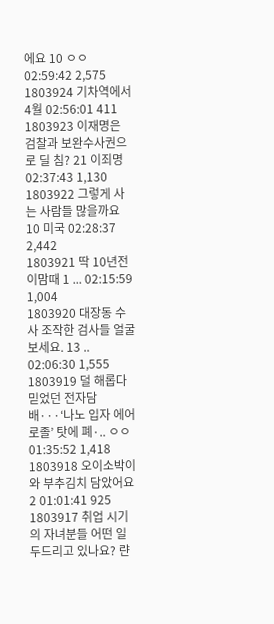에요 10 ㅇㅇ 02:59:42 2,575
1803924 기차역에서 4월 02:56:01 411
1803923 이재명은 검찰과 보완수사권으로 딜 침? 21 이죄명 02:37:43 1,130
1803922 그렇게 사는 사람들 많을까요 10 미국 02:28:37 2,442
1803921 딱 10년전 이맘때 1 ... 02:15:59 1,004
1803920 대장동 수사 조작한 검사들 얼굴 보세요. 13 .. 02:06:30 1,555
1803919 덜 해롭다 믿었던 전자담배···‘나노 입자 에어로졸’ 탓에 폐·.. ㅇㅇ 01:35:52 1,418
1803918 오이소박이와 부추김치 담았어요 2 01:01:41 925
1803917 취업 시기의 자녀분들 어떤 일 두드리고 있나요? 랸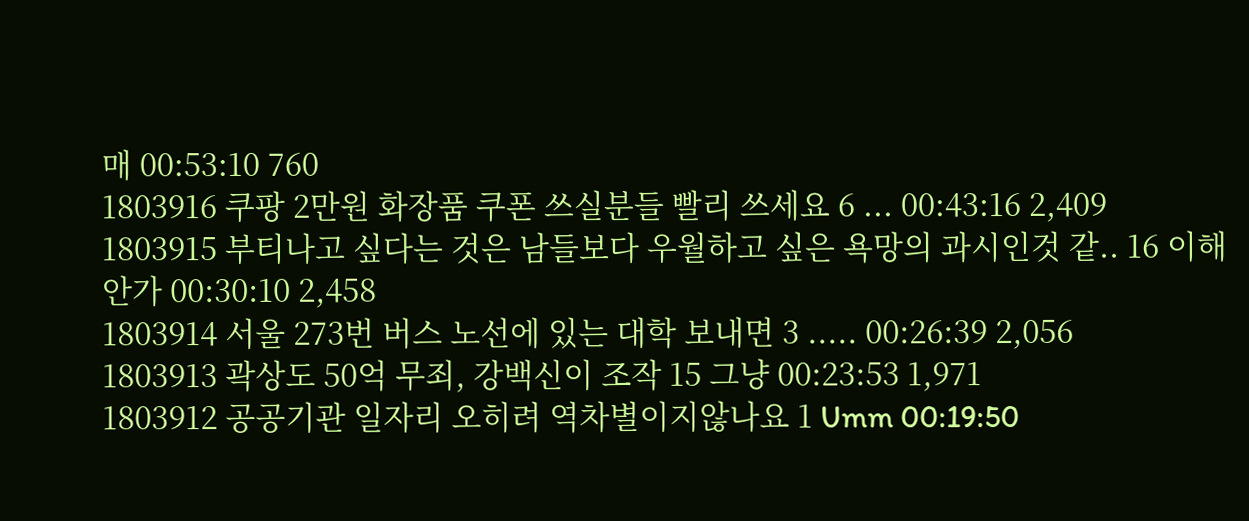매 00:53:10 760
1803916 쿠팡 2만원 화장품 쿠폰 쓰실분들 빨리 쓰세요 6 ... 00:43:16 2,409
1803915 부티나고 싶다는 것은 남들보다 우월하고 싶은 욕망의 과시인것 같.. 16 이해안가 00:30:10 2,458
1803914 서울 273번 버스 노선에 있는 대학 보내면 3 ..... 00:26:39 2,056
1803913 곽상도 50억 무죄, 강백신이 조작 15 그냥 00:23:53 1,971
1803912 공공기관 일자리 오히려 역차별이지않나요 1 Umm 00:19:50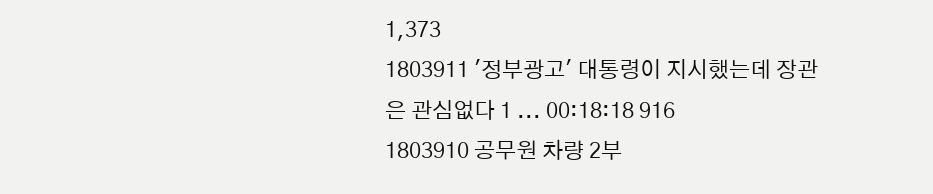1,373
1803911 '정부광고' 대통령이 지시했는데 장관은 관심없다 1 ... 00:18:18 916
1803910 공무원 차량 2부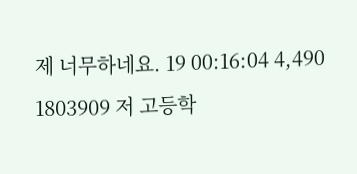제 너무하네요. 19 00:16:04 4,490
1803909 저 고등학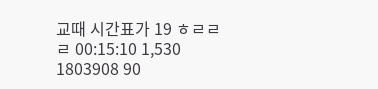교때 시간표가 19 ㅎㄹㄹㄹ 00:15:10 1,530
1803908 90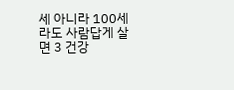세 아니라 100세라도 사람답게 살면 3 건강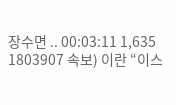장수면 .. 00:03:11 1,635
1803907 속보) 이란 “이스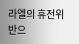라엘의 휴전위반으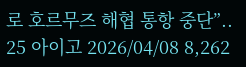로 호르무즈 해협 통항 중단”.. 25 아이고 2026/04/08 8,262